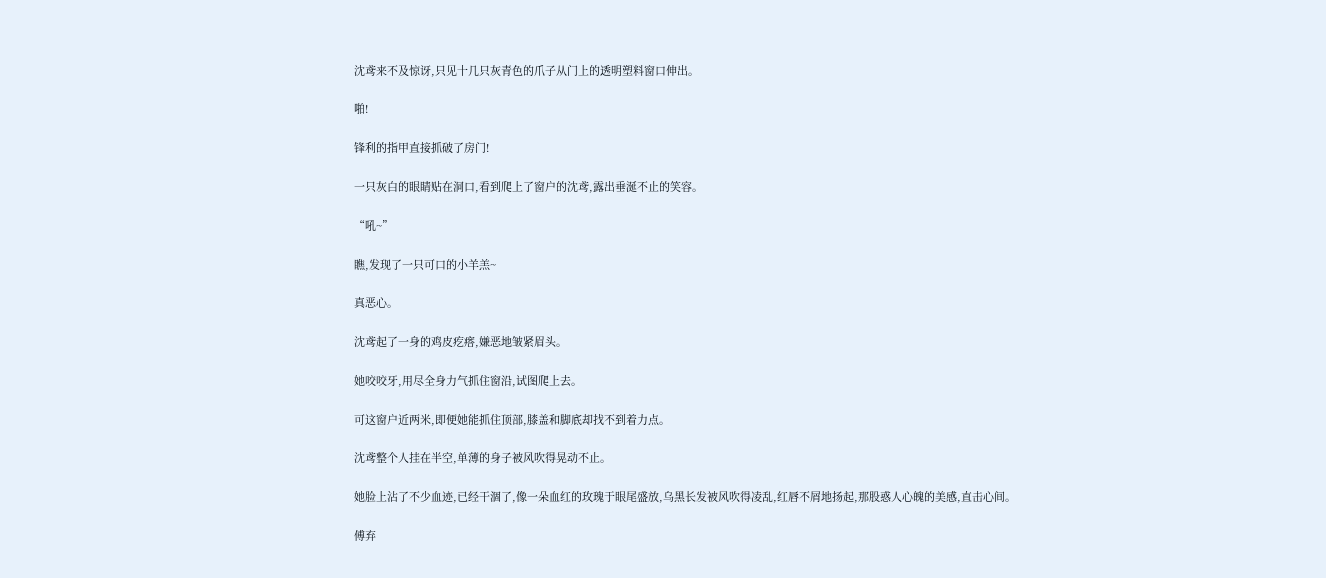沈鸢来不及惊讶,只见十几只灰青色的爪子从门上的透明塑料窗口伸出。

啪!

锋利的指甲直接抓破了房门!

一只灰白的眼睛贴在洞口,看到爬上了窗户的沈鸢,露出垂涎不止的笑容。

“吼~”

瞧,发现了一只可口的小羊羔~

真恶心。

沈鸢起了一身的鸡皮疙瘩,嫌恶地皱紧眉头。

她咬咬牙,用尽全身力气抓住窗沿,试图爬上去。

可这窗户近两米,即便她能抓住顶部,膝盖和脚底却找不到着力点。

沈鸢整个人挂在半空,单薄的身子被风吹得晃动不止。

她脸上沾了不少血迹,已经干涸了,像一朵血红的玫瑰于眼尾盛放,乌黑长发被风吹得凌乱,红唇不屑地扬起,那股惑人心魄的美感,直击心间。

傅弃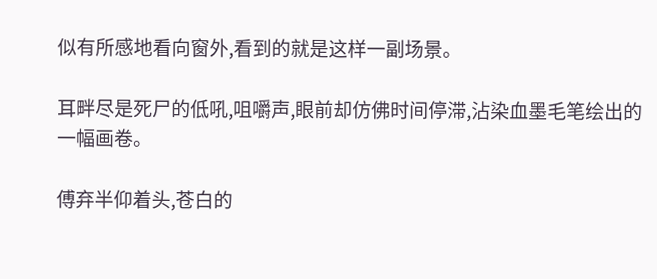似有所感地看向窗外,看到的就是这样一副场景。

耳畔尽是死尸的低吼,咀嚼声,眼前却仿佛时间停滞,沾染血墨毛笔绘出的一幅画卷。

傅弃半仰着头,苍白的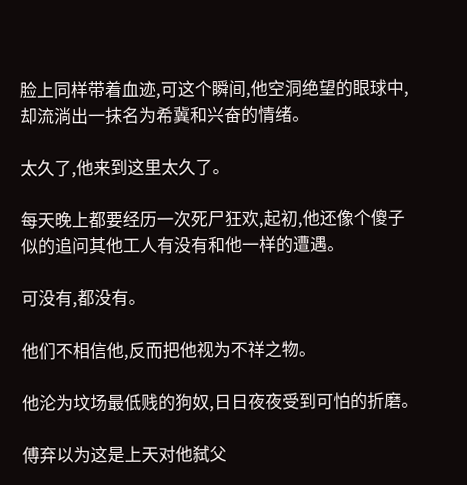脸上同样带着血迹,可这个瞬间,他空洞绝望的眼球中,却流淌出一抹名为希冀和兴奋的情绪。

太久了,他来到这里太久了。

每天晚上都要经历一次死尸狂欢,起初,他还像个傻子似的追问其他工人有没有和他一样的遭遇。

可没有,都没有。

他们不相信他,反而把他视为不祥之物。

他沦为坟场最低贱的狗奴,日日夜夜受到可怕的折磨。

傅弃以为这是上天对他弑父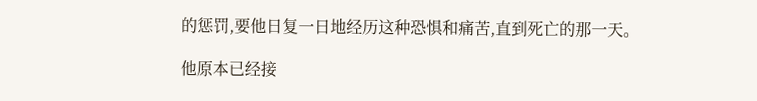的惩罚,要他日复一日地经历这种恐惧和痛苦,直到死亡的那一天。

他原本已经接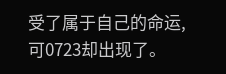受了属于自己的命运,可0723却出现了。